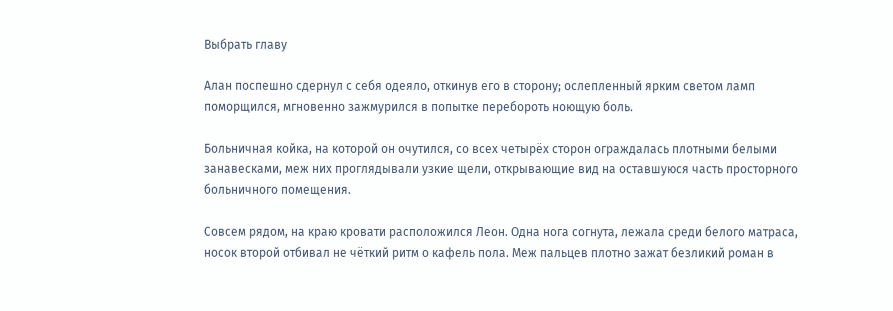Выбрать главу

Алан поспешно сдернул с себя одеяло, откинув его в сторону; ослепленный ярким светом ламп поморщился, мгновенно зажмурился в попытке перебороть ноющую боль.

Больничная койка, на которой он очутился, со всех четырёх сторон ограждалась плотными белыми занавесками, меж них проглядывали узкие щели, открывающие вид на оставшуюся часть просторного больничного помещения.

Совсем рядом, на краю кровати расположился Леон. Одна нога согнута, лежала среди белого матраса, носок второй отбивал не чёткий ритм о кафель пола. Меж пальцев плотно зажат безликий роман в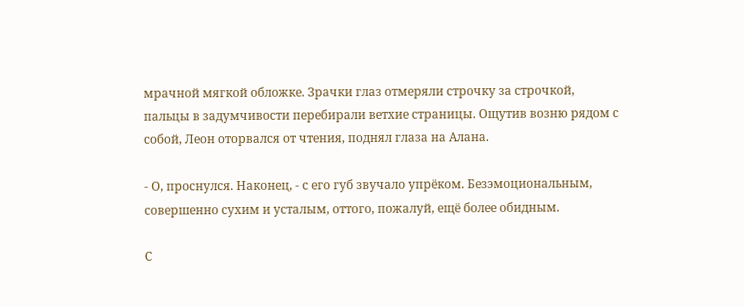мрачной мягкой обложке. Зрачки глаз отмеряли строчку за строчкой, пальцы в задумчивости перебирали ветхие страницы. Ощутив возню рядом с собой, Леон оторвался от чтения, поднял глаза на Алана.

- О, проснулся. Наконец, - с его губ звучало упрёком. Безэмоциональным, совершенно сухим и усталым, оттого, пожалуй, ещё более обидным.

С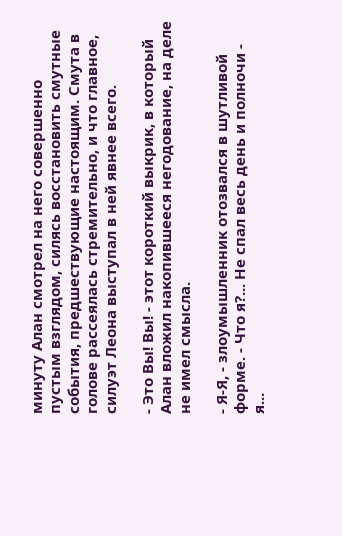минуту Алан смотрел на него совершенно пустым взглядом, силясь восстановить смутные события, предшествующие настоящим. Смута в голове рассеялась стремительно, и что главное, силуэт Леона выступал в ней явнее всего.

- Это Вы! Вы! - этот короткий выкрик, в который Алан вложил накопившееся негодование, на деле не имел смысла.

- Я-Я, - злоумышленник отозвался в шутливой форме. - Что я?... Не спал весь день и полночи - я...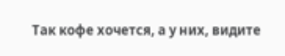Так кофе хочется, а у них, видите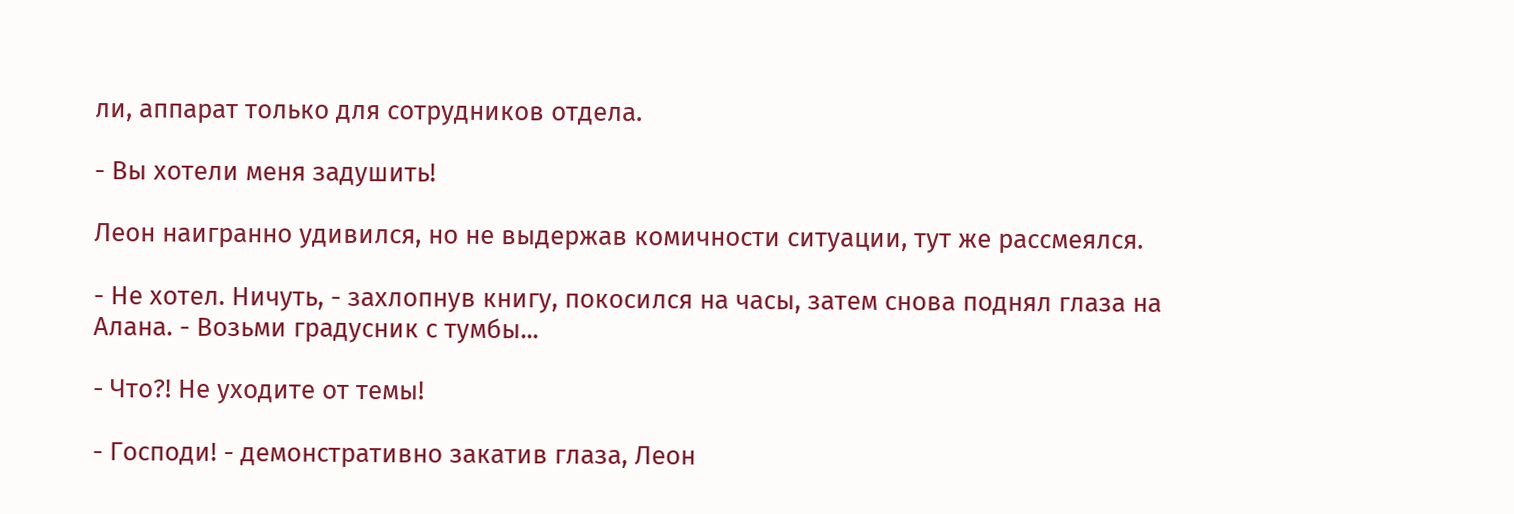ли, аппарат только для сотрудников отдела.

- Вы хотели меня задушить!

Леон наигранно удивился, но не выдержав комичности ситуации, тут же рассмеялся.

- Не хотел. Ничуть, - захлопнув книгу, покосился на часы, затем снова поднял глаза на Алана. - Возьми градусник с тумбы...

- Что?! Не уходите от темы!

- Господи! - демонстративно закатив глаза, Леон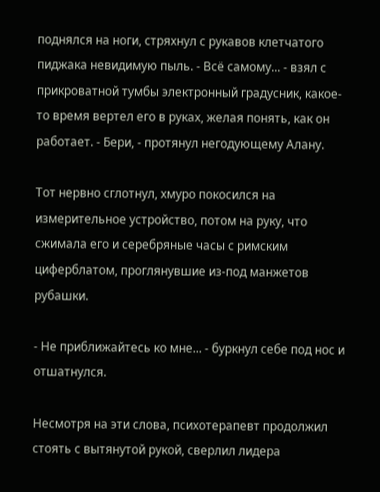поднялся на ноги, стряхнул с рукавов клетчатого пиджака невидимую пыль. - Всё самому... - взял с прикроватной тумбы электронный градусник, какое-то время вертел его в руках, желая понять, как он работает. - Бери, - протянул негодующему Алану.

Тот нервно сглотнул, хмуро покосился на измерительное устройство, потом на руку, что сжимала его и серебряные часы с римским циферблатом, проглянувшие из-под манжетов рубашки.

- Не приближайтесь ко мне... - буркнул себе под нос и отшатнулся.

Несмотря на эти слова, психотерапевт продолжил стоять с вытянутой рукой, сверлил лидера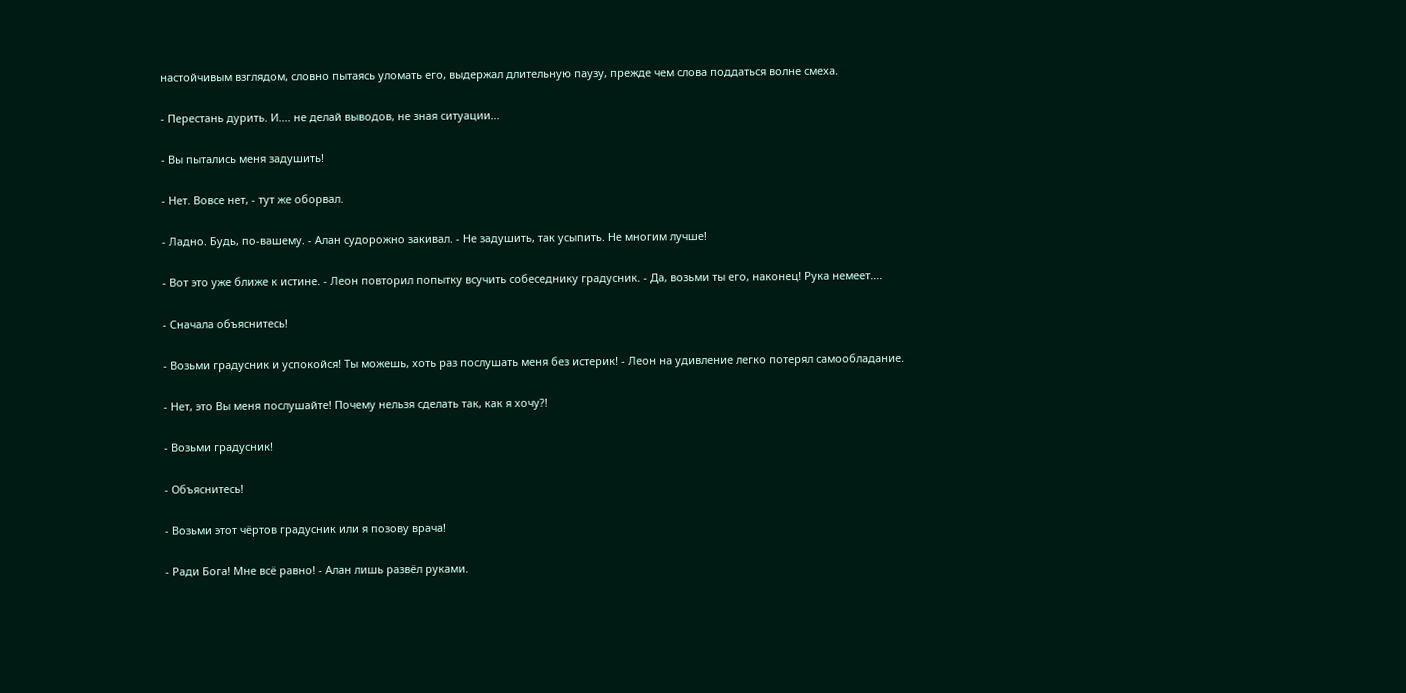настойчивым взглядом, словно пытаясь уломать его, выдержал длительную паузу, прежде чем слова поддаться волне смеха.

- Перестань дурить. И.... не делай выводов, не зная ситуации...

- Вы пытались меня задушить!

- Нет. Вовсе нет, - тут же оборвал.

- Ладно. Будь, по-вашему. - Алан судорожно закивал. - Не задушить, так усыпить. Не многим лучше!

- Вот это уже ближе к истине. - Леон повторил попытку всучить собеседнику градусник. - Да, возьми ты его, наконец! Рука немеет....

- Сначала объяснитесь!

- Возьми градусник и успокойся! Ты можешь, хоть раз послушать меня без истерик! - Леон на удивление легко потерял самообладание.

- Нет, это Вы меня послушайте! Почему нельзя сделать так, как я хочу?!

- Возьми градусник!

- Объяснитесь!

- Возьми этот чёртов градусник или я позову врача!

- Ради Бога! Мне всё равно! - Алан лишь развёл руками.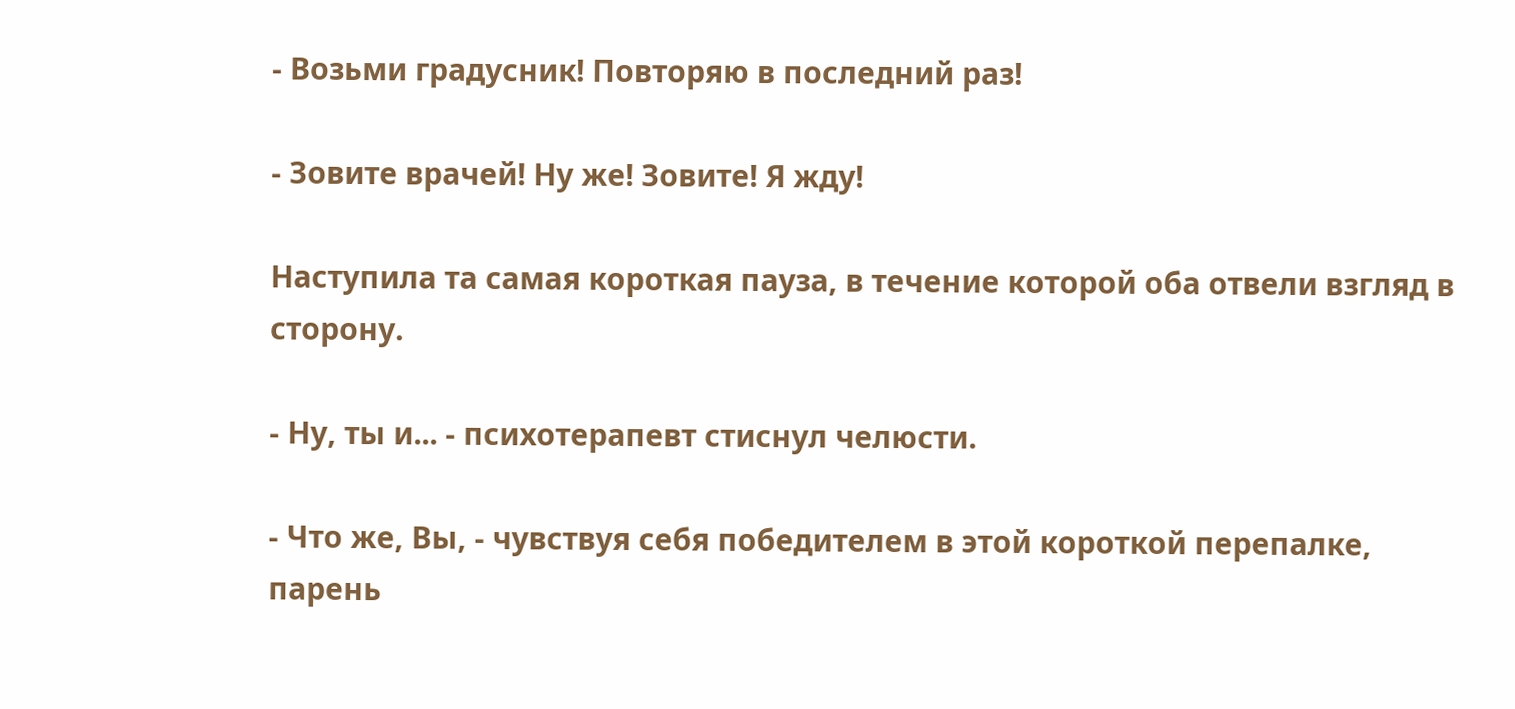- Возьми градусник! Повторяю в последний раз!

- Зовите врачей! Ну же! Зовите! Я жду!

Наступила та самая короткая пауза, в течение которой оба отвели взгляд в сторону.

- Ну, ты и... - психотерапевт стиснул челюсти.

- Что же, Вы, - чувствуя себя победителем в этой короткой перепалке, парень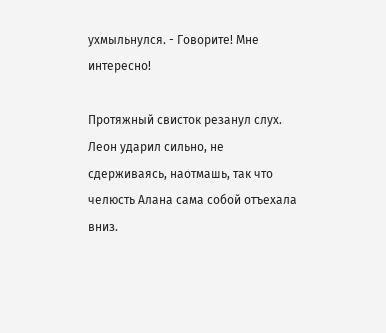ухмыльнулся. - Говорите! Мне интересно!

Протяжный свисток резанул слух. Леон ударил сильно, не сдерживаясь, наотмашь, так что челюсть Алана сама собой отъехала вниз.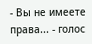- Вы не имеете права... - голос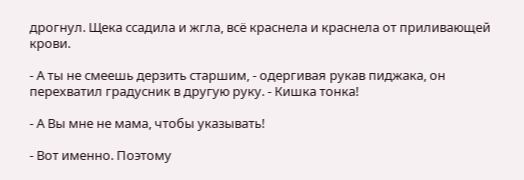дрогнул. Щека ссадила и жгла, всё краснела и краснела от приливающей крови.

- А ты не смеешь дерзить старшим, - одергивая рукав пиджака, он перехватил градусник в другую руку. - Кишка тонка!

- А Вы мне не мама, чтобы указывать!

- Вот именно. Поэтому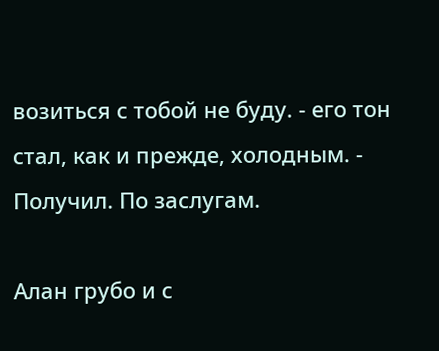возиться с тобой не буду. - его тон стал, как и прежде, холодным. - Получил. По заслугам.

Алан грубо и с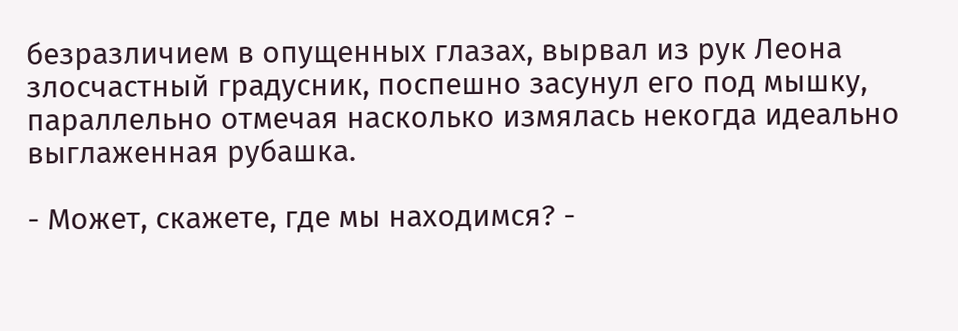безразличием в опущенных глазах, вырвал из рук Леона злосчастный градусник, поспешно засунул его под мышку, параллельно отмечая насколько измялась некогда идеально выглаженная рубашка.

- Может, скажете, где мы находимся? -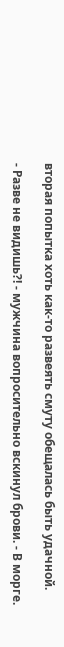вторая попытка хоть как-то развеять смуту обещалась быть удачной.

- Разве не видишь?! - мужчина вопросительно вскинул брови. - В морге.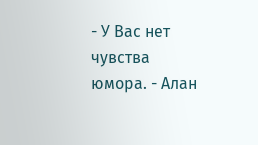- У Вас нет чувства юмора. - Алан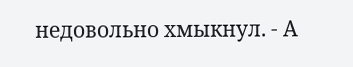недовольно хмыкнул. - А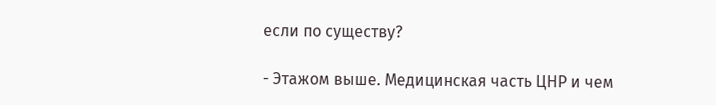если по существу?

- Этажом выше. Медицинская часть ЦНР и чем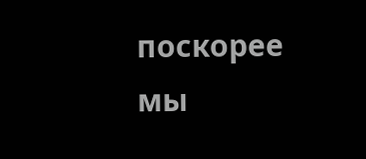поскорее мы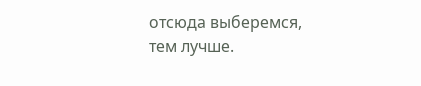отсюда выберемся, тем лучше.